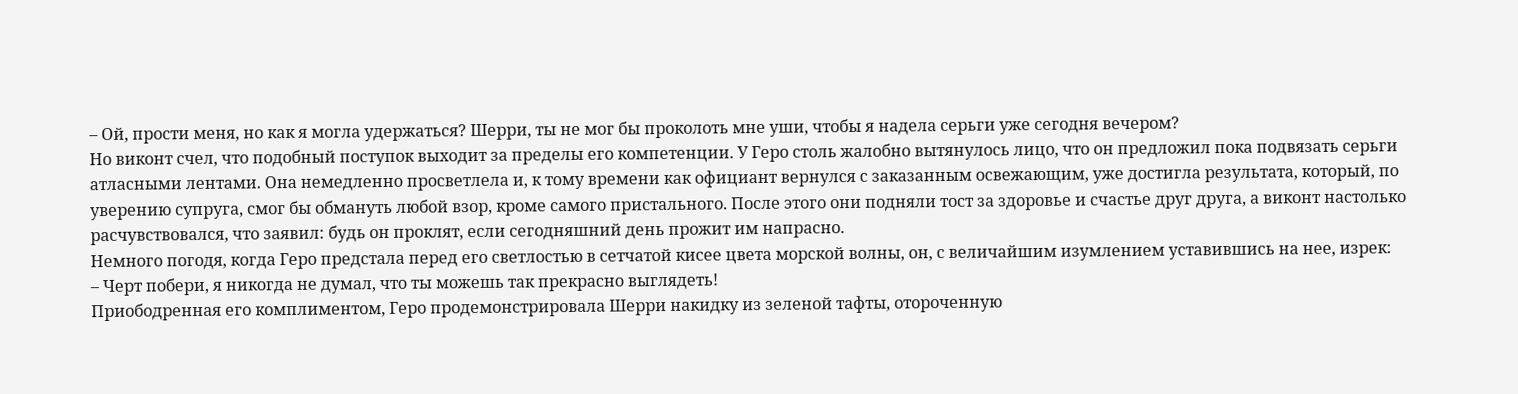– Ой, прости меня, но как я могла удержаться? Шерри, ты не мог бы проколоть мне уши, чтобы я надела серьги уже сегодня вечером?
Но виконт счел, что подобный поступок выходит за пределы его компетенции. У Геро столь жалобно вытянулось лицо, что он предложил пока подвязать серьги атласными лентами. Она немедленно просветлела и, к тому времени как официант вернулся с заказанным освежающим, уже достигла результата, который, по уверению супруга, смог бы обмануть любой взор, кроме самого пристального. После этого они подняли тост за здоровье и счастье друг друга, а виконт настолько расчувствовался, что заявил: будь он проклят, если сегодняшний день прожит им напрасно.
Немного погодя, когда Геро предстала перед его светлостью в сетчатой кисее цвета морской волны, он, с величайшим изумлением уставившись на нее, изрек:
– Черт побери, я никогда не думал, что ты можешь так прекрасно выглядеть!
Приободренная его комплиментом, Геро продемонстрировала Шерри накидку из зеленой тафты, отороченную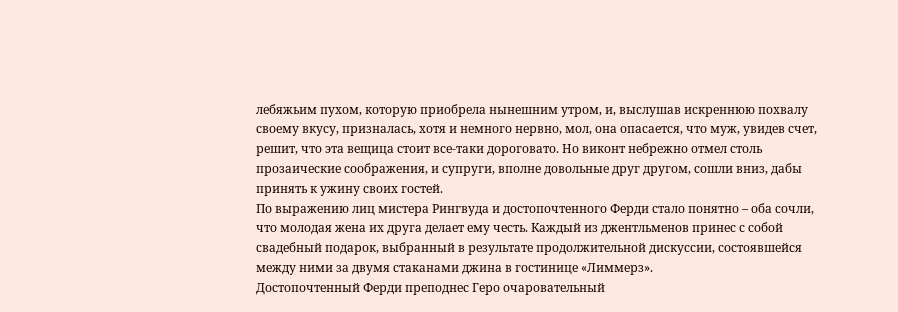лебяжьим пухом, которую приобрела нынешним утром, и, выслушав искреннюю похвалу своему вкусу, призналась, хотя и немного нервно, мол, она опасается, что муж, увидев счет, решит, что эта вещица стоит все-таки дороговато. Но виконт небрежно отмел столь прозаические соображения, и супруги, вполне довольные друг другом, сошли вниз, дабы принять к ужину своих гостей.
По выражению лиц мистера Рингвуда и достопочтенного Ферди стало понятно – оба сочли, что молодая жена их друга делает ему честь. Каждый из джентльменов принес с собой свадебный подарок, выбранный в результате продолжительной дискуссии, состоявшейся между ними за двумя стаканами джина в гостинице «Лиммерз».
Достопочтенный Ферди преподнес Геро очаровательный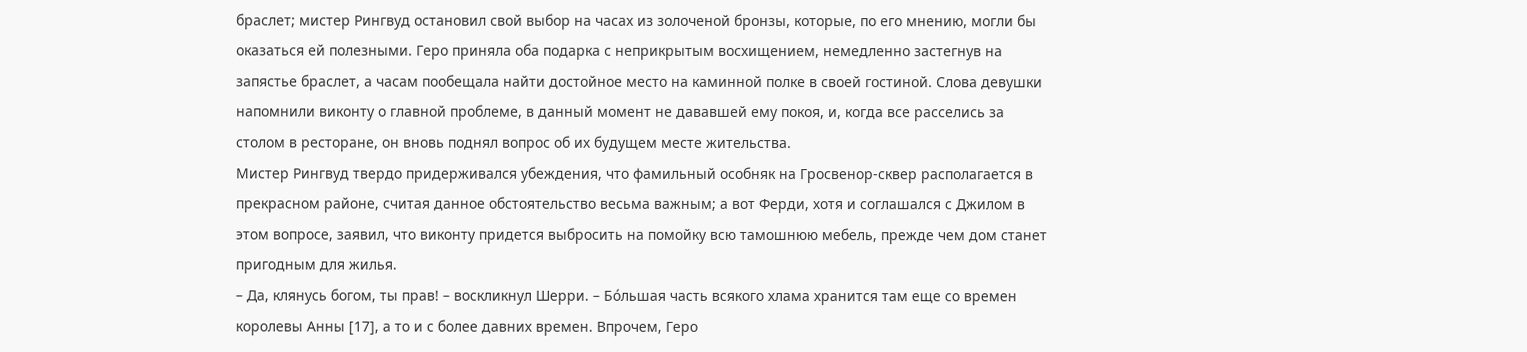браслет; мистер Рингвуд остановил свой выбор на часах из золоченой бронзы, которые, по его мнению, могли бы оказаться ей полезными. Геро приняла оба подарка с неприкрытым восхищением, немедленно застегнув на запястье браслет, а часам пообещала найти достойное место на каминной полке в своей гостиной. Слова девушки напомнили виконту о главной проблеме, в данный момент не дававшей ему покоя, и, когда все расселись за столом в ресторане, он вновь поднял вопрос об их будущем месте жительства.
Мистер Рингвуд твердо придерживался убеждения, что фамильный особняк на Гросвенор-сквер располагается в прекрасном районе, считая данное обстоятельство весьма важным; а вот Ферди, хотя и соглашался с Джилом в этом вопросе, заявил, что виконту придется выбросить на помойку всю тамошнюю мебель, прежде чем дом станет пригодным для жилья.
– Да, клянусь богом, ты прав! – воскликнул Шерри. – Бо́льшая часть всякого хлама хранится там еще со времен королевы Анны [17], а то и с более давних времен. Впрочем, Геро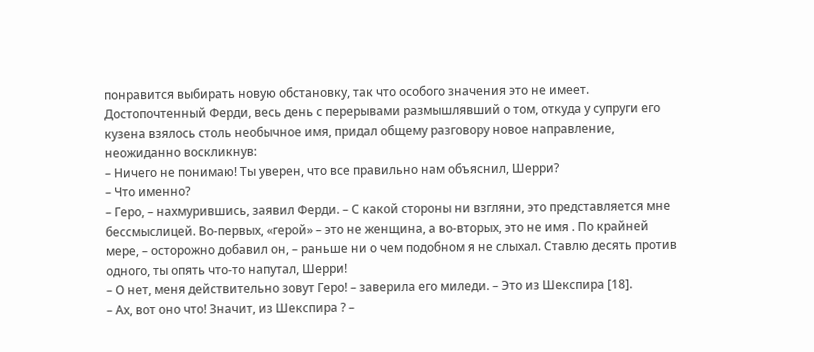понравится выбирать новую обстановку, так что особого значения это не имеет.
Достопочтенный Ферди, весь день с перерывами размышлявший о том, откуда у супруги его кузена взялось столь необычное имя, придал общему разговору новое направление, неожиданно воскликнув:
– Ничего не понимаю! Ты уверен, что все правильно нам объяснил, Шерри?
– Что именно?
– Геро, – нахмурившись, заявил Ферди. – С какой стороны ни взгляни, это представляется мне бессмыслицей. Во-первых, «герой» – это не женщина, а во-вторых, это не имя . По крайней мере, – осторожно добавил он, – раньше ни о чем подобном я не слыхал. Ставлю десять против одного, ты опять что-то напутал, Шерри!
– О нет, меня действительно зовут Геро! – заверила его миледи. – Это из Шекспира [18].
– Ах, вот оно что! Значит, из Шекспира ? –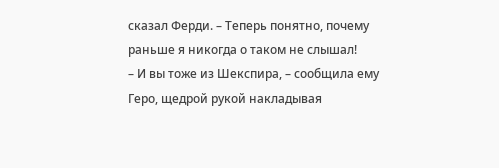сказал Ферди. – Теперь понятно, почему раньше я никогда о таком не слышал!
– И вы тоже из Шекспира, – сообщила ему Геро, щедрой рукой накладывая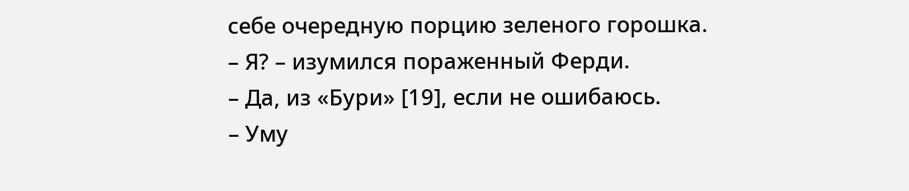себе очередную порцию зеленого горошка.
– Я? – изумился пораженный Ферди.
– Да, из «Бури» [19], если не ошибаюсь.
– Уму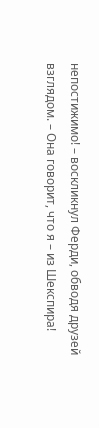непостижимо! – воскликнул Ферди, обводя друзей взглядом. – Она говорит, что я – из Шекспира!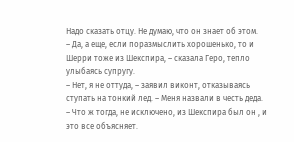Надо сказать отцу. Не думаю, что он знает об этом.
– Да, а еще, если поразмыслить хорошенько, то и Шерри тоже из Шекспира, – сказала Геро, тепло улыбаясь супругу.
– Нет, я не оттуда, – заявил виконт, отказываясь ступать на тонкий лед. – Меня назвали в честь деда.
– Что ж тогда, не исключено, из Шекспира был он , и это все объясняет.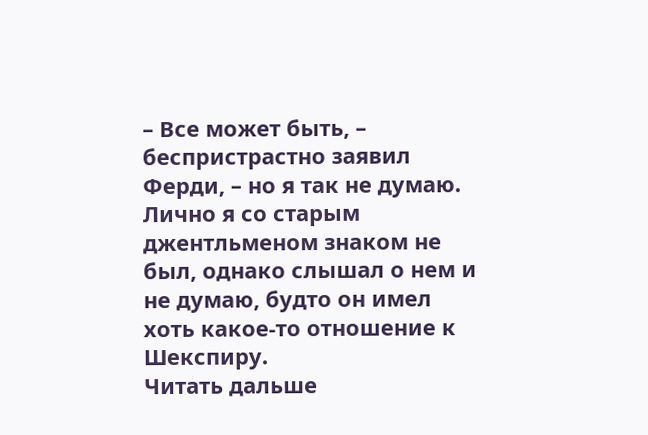– Все может быть, – беспристрастно заявил Ферди, – но я так не думаю. Лично я со старым джентльменом знаком не был, однако слышал о нем и не думаю, будто он имел хоть какое-то отношение к Шекспиру.
Читать дальше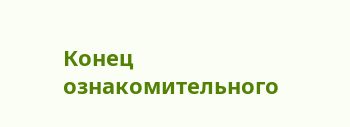Конец ознакомительного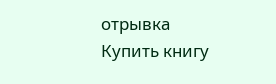отрывка
Купить книгу